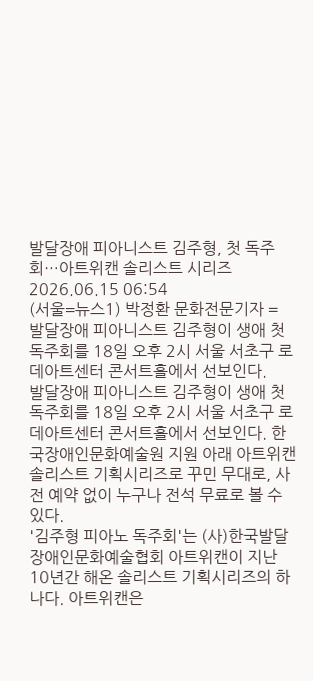발달장애 피아니스트 김주형, 첫 독주회…아트위캔 솔리스트 시리즈
2026.06.15 06:54
(서울=뉴스1) 박정환 문화전문기자 = 발달장애 피아니스트 김주형이 생애 첫 독주회를 18일 오후 2시 서울 서초구 로데아트센터 콘서트홀에서 선보인다.
발달장애 피아니스트 김주형이 생애 첫 독주회를 18일 오후 2시 서울 서초구 로데아트센터 콘서트홀에서 선보인다. 한국장애인문화예술원 지원 아래 아트위캔 솔리스트 기획시리즈로 꾸민 무대로, 사전 예약 없이 누구나 전석 무료로 볼 수 있다.
'김주형 피아노 독주회'는 (사)한국발달장애인문화예술협회 아트위캔이 지난 10년간 해온 솔리스트 기획시리즈의 하나다. 아트위캔은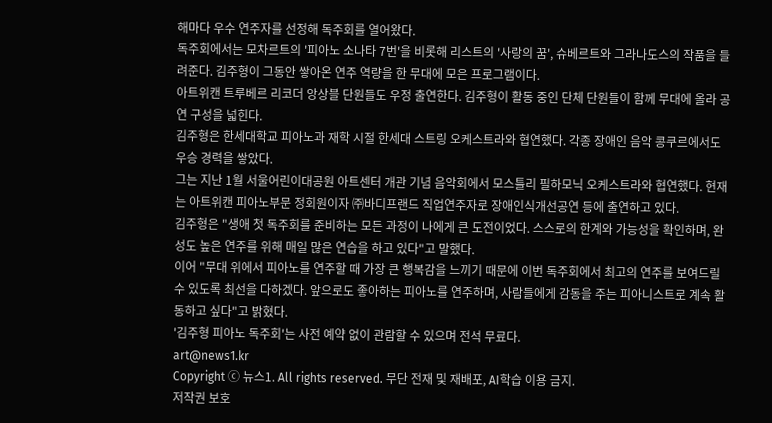해마다 우수 연주자를 선정해 독주회를 열어왔다.
독주회에서는 모차르트의 '피아노 소나타 7번'을 비롯해 리스트의 '사랑의 꿈', 슈베르트와 그라나도스의 작품을 들려준다. 김주형이 그동안 쌓아온 연주 역량을 한 무대에 모은 프로그램이다.
아트위캔 트루베르 리코더 앙상블 단원들도 우정 출연한다. 김주형이 활동 중인 단체 단원들이 함께 무대에 올라 공연 구성을 넓힌다.
김주형은 한세대학교 피아노과 재학 시절 한세대 스트링 오케스트라와 협연했다. 각종 장애인 음악 콩쿠르에서도 우승 경력을 쌓았다.
그는 지난 1월 서울어린이대공원 아트센터 개관 기념 음악회에서 모스틀리 필하모닉 오케스트라와 협연했다. 현재는 아트위캔 피아노부문 정회원이자 ㈜바디프랜드 직업연주자로 장애인식개선공연 등에 출연하고 있다.
김주형은 "생애 첫 독주회를 준비하는 모든 과정이 나에게 큰 도전이었다. 스스로의 한계와 가능성을 확인하며, 완성도 높은 연주를 위해 매일 많은 연습을 하고 있다"고 말했다.
이어 "무대 위에서 피아노를 연주할 때 가장 큰 행복감을 느끼기 때문에 이번 독주회에서 최고의 연주를 보여드릴 수 있도록 최선을 다하겠다. 앞으로도 좋아하는 피아노를 연주하며, 사람들에게 감동을 주는 피아니스트로 계속 활동하고 싶다"고 밝혔다.
'김주형 피아노 독주회'는 사전 예약 없이 관람할 수 있으며 전석 무료다.
art@news1.kr
Copyright ⓒ 뉴스1. All rights reserved. 무단 전재 및 재배포, AI학습 이용 금지.
저작권 보호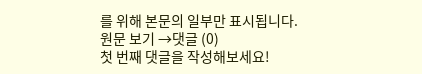를 위해 본문의 일부만 표시됩니다.
원문 보기 →댓글 (0)
첫 번째 댓글을 작성해보세요!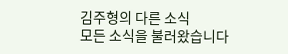김주형의 다른 소식
모든 소식을 불러왔습니다